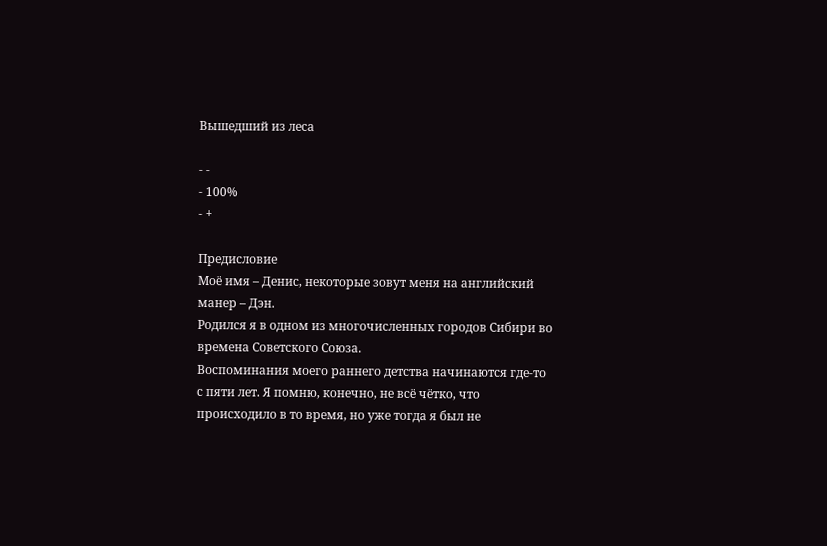Вышедший из леса

- -
- 100%
- +

Предисловие
Моё имя – Денис, некоторые зовут меня на английский манер – Дэн.
Родился я в одном из многочисленных городов Сибири во времена Советского Союза.
Воспоминания моего раннего детства начинаются где-то с пяти лет. Я помню, конечно, не всё чётко, что происходило в то время, но уже тогда я был не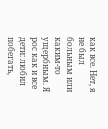как все. Нет, я не был больным или каким-то ущербным. Я рос как и все дети: любил побегать,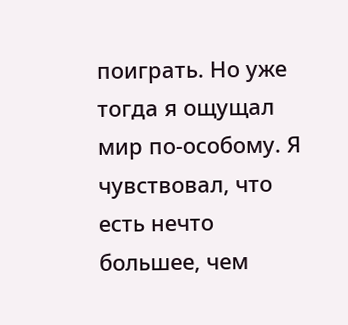поиграть. Но уже тогда я ощущал мир по-особому. Я чувствовал, что есть нечто большее, чем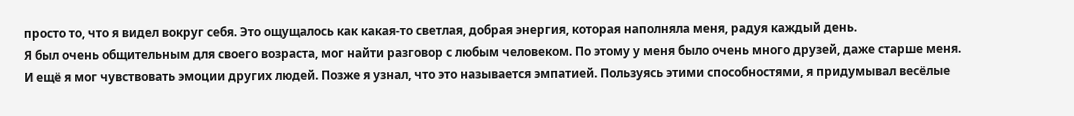просто то, что я видел вокруг себя. Это ощущалось как какая-то светлая, добрая энергия, которая наполняла меня, радуя каждый день.
Я был очень общительным для своего возраста, мог найти разговор с любым человеком. По этому у меня было очень много друзей, даже старше меня. И ещё я мог чувствовать эмоции других людей. Позже я узнал, что это называется эмпатией. Пользуясь этими способностями, я придумывал весёлые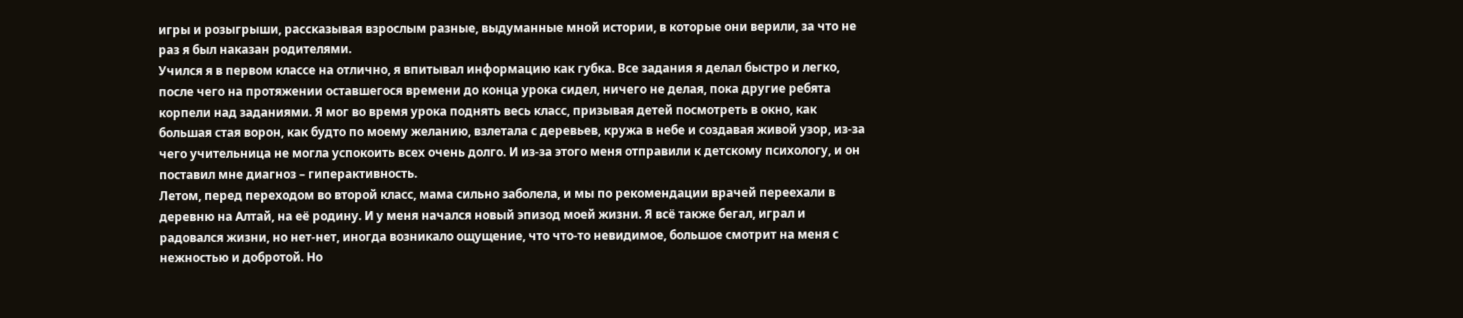игры и розыгрыши, рассказывая взрослым разные, выдуманные мной истории, в которые они верили, за что не раз я был наказан родителями.
Учился я в первом классе на отлично, я впитывал информацию как губка. Все задания я делал быстро и легко, после чего на протяжении оставшегося времени до конца урока сидел, ничего не делая, пока другие ребята корпели над заданиями. Я мог во время урока поднять весь класс, призывая детей посмотреть в окно, как большая стая ворон, как будто по моему желанию, взлетала с деревьев, кружа в небе и создавая живой узор, из-за чего учительница не могла успокоить всех очень долго. И из-за этого меня отправили к детскому психологу, и он поставил мне диагноз – гиперактивность.
Летом, перед переходом во второй класс, мама сильно заболела, и мы по рекомендации врачей переехали в деревню на Алтай, на её родину. И у меня начался новый эпизод моей жизни. Я всё также бегал, играл и радовался жизни, но нет-нет, иногда возникало ощущение, что что-то невидимое, большое смотрит на меня с нежностью и добротой. Но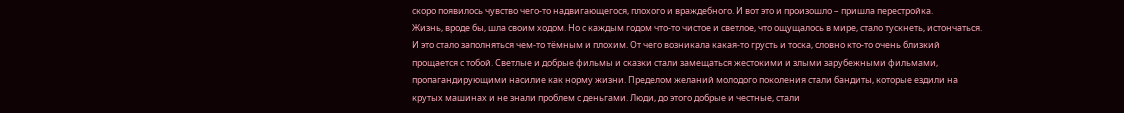скоро появилось чувство чего-то надвигающегося, плохого и враждебного. И вот это и произошло – пришла перестройка.
Жизнь, вроде бы, шла своим ходом. Но с каждым годом что-то чистое и светлое, что ощущалось в мире, стало тускнеть, истончаться. И это стало заполняться чем-то тёмным и плохим. От чего возникала какая-то грусть и тоска, словно кто-то очень близкий прощается с тобой. Светлые и добрые фильмы и сказки стали замещаться жестокими и злыми зарубежными фильмами, пропагандирующими насилие как норму жизни. Пределом желаний молодого поколения стали бандиты, которые ездили на крутых машинах и не знали проблем с деньгами. Люди, до этого добрые и честные, стали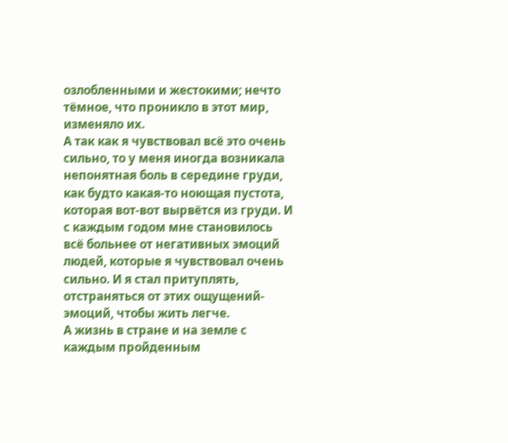озлобленными и жестокими; нечто тёмное, что проникло в этот мир, изменяло их.
А так как я чувствовал всё это очень сильно, то у меня иногда возникала непонятная боль в середине груди, как будто какая-то ноющая пустота, которая вот-вот вырвётся из груди. И с каждым годом мне становилось всё больнее от негативных эмоций людей, которые я чувствовал очень сильно. И я стал притуплять, отстраняться от этих ощущений-эмоций, чтобы жить легче.
А жизнь в стране и на земле с каждым пройденным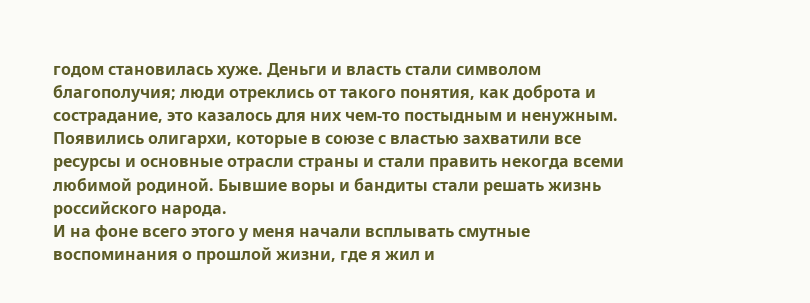годом становилась хуже. Деньги и власть стали символом благополучия; люди отреклись от такого понятия, как доброта и сострадание, это казалось для них чем-то постыдным и ненужным. Появились олигархи, которые в союзе с властью захватили все ресурсы и основные отрасли страны и стали править некогда всеми любимой родиной. Бывшие воры и бандиты стали решать жизнь российского народа.
И на фоне всего этого у меня начали всплывать смутные воспоминания о прошлой жизни, где я жил и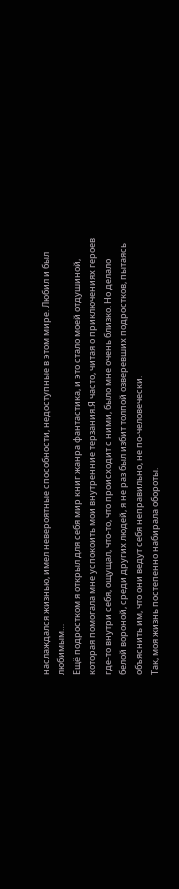наслаждался жизнью, имел невероятные способности, недоступные в этом мире. Любил и был любимым…
Ещё подростком я открыл для себя мир книг жанра фантастика, и это стало моей отдушиной, которая помогала мне успокоить мои внутренние терзания.Я часто, читая о приключениях героев где-то внутри себя, ощущал, что-то, что происходит с ними, было мне очень близко. Но делало белой вороной, среди других людей, я не раз был избит толпой озверевших подростков, пытаясь объяснить им, что они ведут себя неправильно, не по-человечески.
Так, моя жизнь постепенно набирала обороты.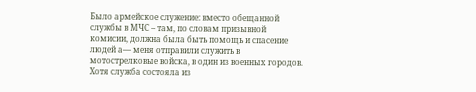Было армейское служение: вместо обещанной службы в МЧС – там, по словам призывной комисии, должна была быть помощь и спасение людей а— меня отправили служить в мотострелковые войска, в один из военных городов.
Хотя служба состояла из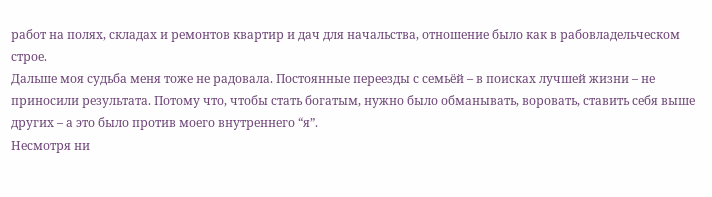работ на полях, складах и ремонтов квартир и дач для начальства, отношение было как в рабовладельческом строе.
Дальше моя судьба меня тоже не радовала. Постоянные переезды с семьёй – в поисках лучшей жизни – не приносили результата. Потому что, чтобы стать богатым, нужно было обманывать, воровать, ставить себя выше других – а это было против моего внутреннего “я”.
Несмотря ни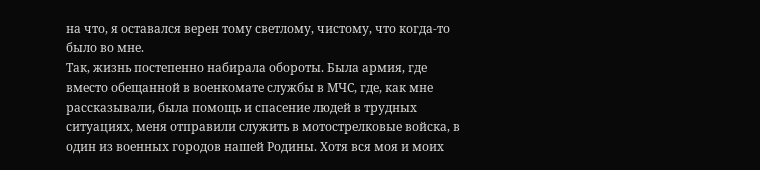на что, я оставался верен тому светлому, чистому, что когда-то было во мне.
Так, жизнь постепенно набирала обороты. Была армия, где вместо обещанной в военкомате службы в МЧС, где, как мне рассказывали, была помощь и спасение людей в трудных ситуациях, меня отправили служить в мотострелковые войска, в один из военных городов нашей Родины. Хотя вся моя и моих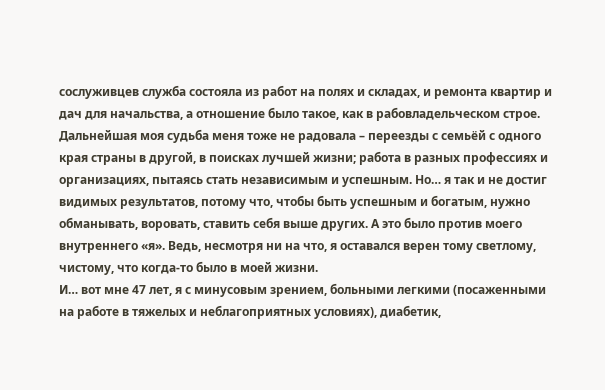сослуживцев служба состояла из работ на полях и складах, и ремонта квартир и дач для начальства, а отношение было такое, как в рабовладельческом строе.
Дальнейшая моя судьба меня тоже не радовала – переезды с семьёй с одного края страны в другой, в поисках лучшей жизни; работа в разных профессиях и организациях, пытаясь стать независимым и успешным. Но… я так и не достиг видимых результатов, потому что, чтобы быть успешным и богатым, нужно обманывать, воровать, ставить себя выше других. А это было против моего внутреннего «я». Ведь, несмотря ни на что, я оставался верен тому светлому, чистому, что когда-то было в моей жизни.
И… вот мне 47 лет, я с минусовым зрением, больными легкими (посаженными на работе в тяжелых и неблагоприятных условиях), диабетик,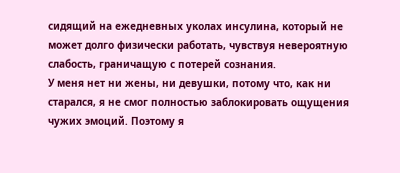сидящий на ежедневных уколах инсулина, который не может долго физически работать, чувствуя невероятную слабость, граничащую с потерей сознания.
У меня нет ни жены, ни девушки, потому что, как ни старался, я не смог полностью заблокировать ощущения чужих эмоций. Поэтому я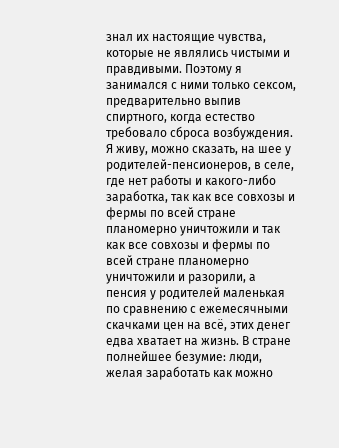знал их настоящие чувства, которые не являлись чистыми и правдивыми. Поэтому я занимался с ними только сексом, предварительно выпив спиртного, когда естество требовало сброса возбуждения.
Я живу, можно сказать, на шее у родителей-пенсионеров, в селе, где нет работы и какого-либо заработка, так как все совхозы и фермы по всей стране планомерно уничтожили и так как все совхозы и фермы по всей стране планомерно уничтожили и разорили, а пенсия у родителей маленькая по сравнению с ежемесячными скачками цен на всё, этих денег едва хватает на жизнь. В стране полнейшее безумие: люди, желая заработать как можно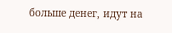больше денег, идут на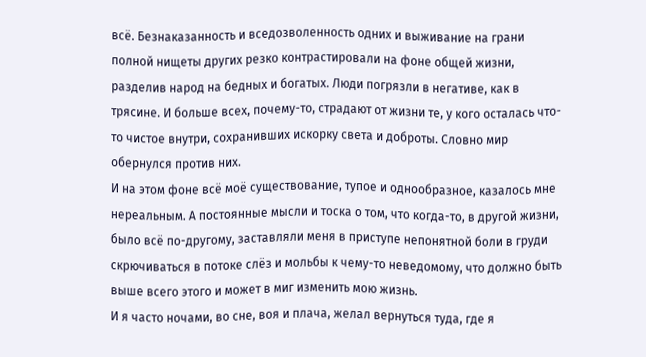всё. Безнаказанность и вседозволенность одних и выживание на грани полной нищеты других резко контрастировали на фоне общей жизни, разделив народ на бедных и богатых. Люди погрязли в негативе, как в трясине. И больше всех, почему-то, страдают от жизни те, у кого осталась что-то чистое внутри, сохранивших искорку света и доброты. Словно мир обернулся против них.
И на этом фоне всё моё существование, тупое и однообразное, казалось мне нереальным. А постоянные мысли и тоска о том, что когда-то, в другой жизни, было всё по-другому, заставляли меня в приступе непонятной боли в груди скрючиваться в потоке слёз и мольбы к чему-то неведомому, что должно быть выше всего этого и может в миг изменить мою жизнь.
И я часто ночами, во сне, воя и плача, желал вернуться туда, где я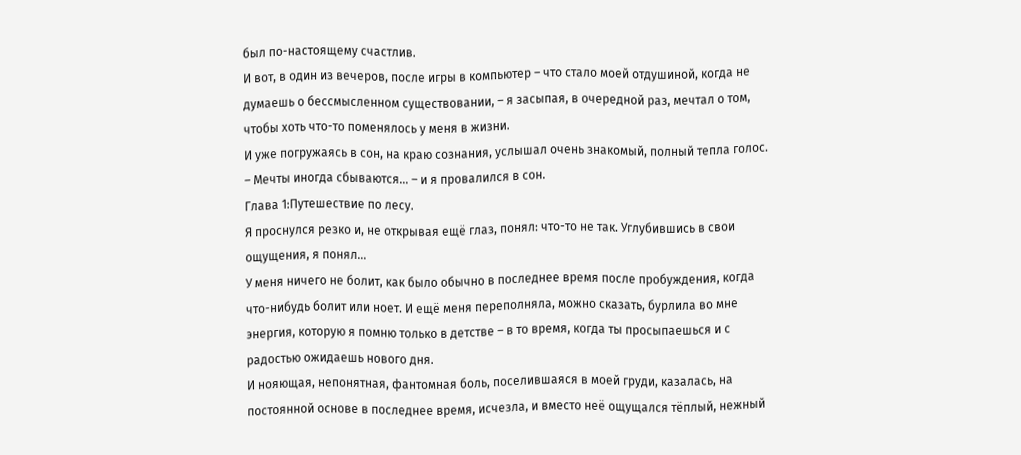был по-настоящему счастлив.
И вот, в один из вечеров, после игры в компьютер – что стало моей отдушиной, когда не думаешь о бессмысленном существовании, – я засыпая, в очередной раз, мечтал о том, чтобы хоть что-то поменялось у меня в жизни.
И уже погружаясь в сон, на краю сознания, услышал очень знакомый, полный тепла голос.
– Мечты иногда сбываются… – и я провалился в сон.
Глава 1:Путешествие по лесу.
Я проснулся резко и, не открывая ещё глаз, понял: что-то не так. Углубившись в свои ощущения, я понял…
У меня ничего не болит, как было обычно в последнее время после пробуждения, когда что-нибудь болит или ноет. И ещё меня переполняла, можно сказать, бурлила во мне энергия, которую я помню только в детстве – в то время, когда ты просыпаешься и с радостью ожидаешь нового дня.
И нояющая, непонятная, фантомная боль, поселившаяся в моей груди, казалась, на постоянной основе в последнее время, исчезла, и вместо неё ощущался тёплый, нежный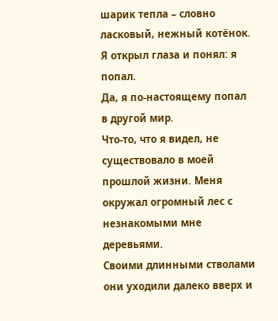шарик тепла – словно ласковый, нежный котёнок.
Я открыл глаза и понял: я попал.
Да, я по-настоящему попал в другой мир.
Что-то, что я видел, не существовало в моей прошлой жизни. Меня окружал огромный лес с незнакомыми мне деревьями.
Своими длинными стволами они уходили далеко вверх и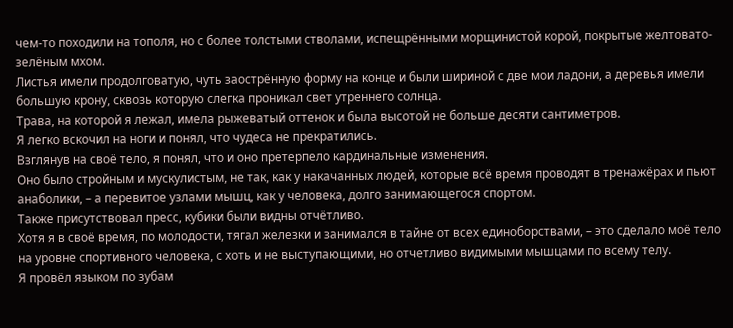чем-то походили на тополя, но с более толстыми стволами, испещрёнными морщинистой корой, покрытые желтовато-зелёным мхом.
Листья имели продолговатую, чуть заострённую форму на конце и были шириной с две мои ладони, а деревья имели большую крону, сквозь которую слегка проникал свет утреннего солнца.
Трава, на которой я лежал, имела рыжеватый оттенок и была высотой не больше десяти сантиметров.
Я легко вскочил на ноги и понял, что чудеса не прекратились.
Взглянув на своё тело, я понял, что и оно претерпело кардинальные изменения.
Оно было стройным и мускулистым, не так, как у накачанных людей, которые всё время проводят в тренажёрах и пьют анаболики, – а перевитое узлами мышц, как у человека, долго занимающегося спортом.
Также присутствовал пресс, кубики были видны отчётливо.
Хотя я в своё время, по молодости, тягал железки и занимался в тайне от всех единоборствами, – это сделало моё тело на уровне спортивного человека, с хоть и не выступающими, но отчетливо видимыми мышцами по всему телу.
Я провёл языком по зубам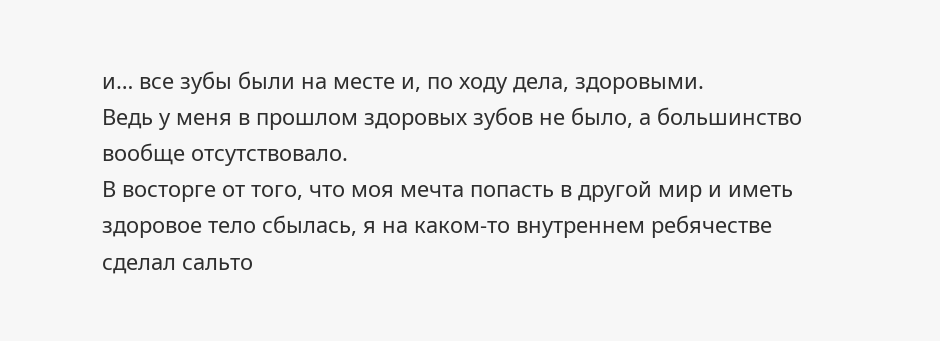и… все зубы были на месте и, по ходу дела, здоровыми.
Ведь у меня в прошлом здоровых зубов не было, а большинство вообще отсутствовало.
В восторге от того, что моя мечта попасть в другой мир и иметь здоровое тело сбылась, я на каком-то внутреннем ребячестве сделал сальто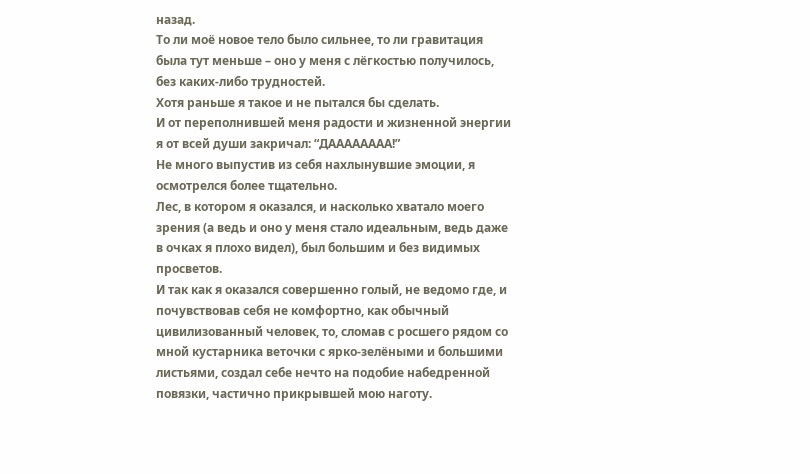назад.
То ли моё новое тело было сильнее, то ли гравитация была тут меньше – оно у меня с лёгкостью получилось, без каких-либо трудностей.
Хотя раньше я такое и не пытался бы сделать.
И от переполнившей меня радости и жизненной энергии я от всей души закричал: “ДАААААААА!”
Не много выпустив из себя нахлынувшие эмоции, я осмотрелся более тщательно.
Лес, в котором я оказался, и насколько хватало моего зрения (а ведь и оно у меня стало идеальным, ведь даже в очках я плохо видел), был большим и без видимых просветов.
И так как я оказался совершенно голый, не ведомо где, и почувствовав себя не комфортно, как обычный цивилизованный человек, то, сломав с росшего рядом со мной кустарника веточки с ярко-зелёными и большими листьями, создал себе нечто на подобие набедренной повязки, частично прикрывшей мою наготу.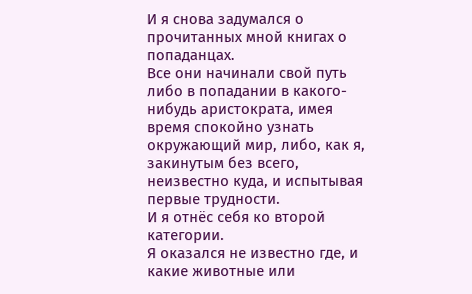И я снова задумался о прочитанных мной книгах о попаданцах.
Все они начинали свой путь либо в попадании в какого-нибудь аристократа, имея время спокойно узнать окружающий мир, либо, как я, закинутым без всего, неизвестно куда, и испытывая первые трудности.
И я отнёс себя ко второй категории.
Я оказался не известно где, и какие животные или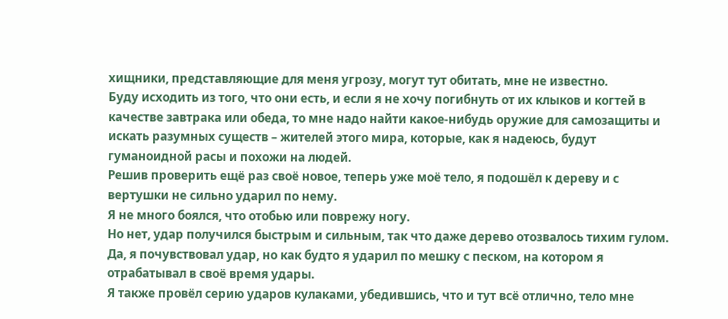хищники, представляющие для меня угрозу, могут тут обитать, мне не известно.
Буду исходить из того, что они есть, и если я не хочу погибнуть от их клыков и когтей в качестве завтрака или обеда, то мне надо найти какое-нибудь оружие для самозащиты и искать разумных существ – жителей этого мира, которые, как я надеюсь, будут гуманоидной расы и похожи на людей.
Решив проверить ещё раз своё новое, теперь уже моё тело, я подошёл к дереву и с вертушки не сильно ударил по нему.
Я не много боялся, что отобью или поврежу ногу.
Но нет, удар получился быстрым и сильным, так что даже дерево отозвалось тихим гулом.
Да, я почувствовал удар, но как будто я ударил по мешку с песком, на котором я отрабатывал в своё время удары.
Я также провёл серию ударов кулаками, убедившись, что и тут всё отлично, тело мне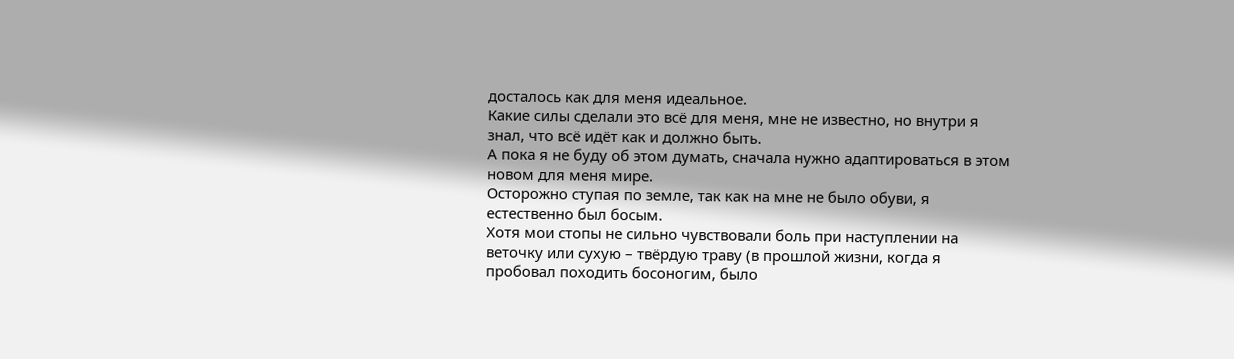досталось как для меня идеальное.
Какие силы сделали это всё для меня, мне не известно, но внутри я знал, что всё идёт как и должно быть.
А пока я не буду об этом думать, сначала нужно адаптироваться в этом новом для меня мире.
Осторожно ступая по земле, так как на мне не было обуви, я естественно был босым.
Хотя мои стопы не сильно чувствовали боль при наступлении на веточку или сухую – твёрдую траву (в прошлой жизни, когда я пробовал походить босоногим, было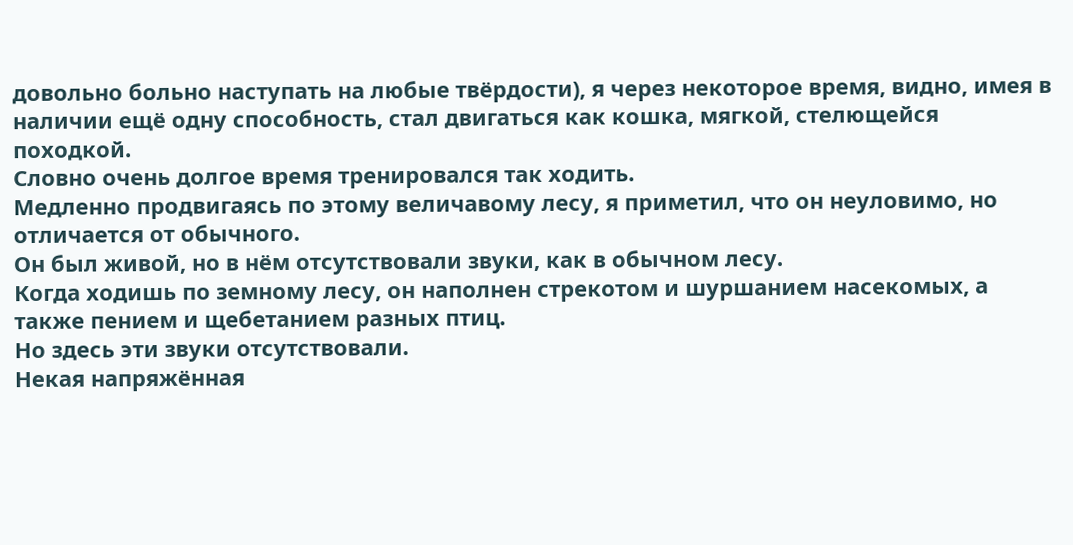довольно больно наступать на любые твёрдости), я через некоторое время, видно, имея в наличии ещё одну способность, стал двигаться как кошка, мягкой, стелющейся походкой.
Словно очень долгое время тренировался так ходить.
Медленно продвигаясь по этому величавому лесу, я приметил, что он неуловимо, но отличается от обычного.
Он был живой, но в нём отсутствовали звуки, как в обычном лесу.
Когда ходишь по земному лесу, он наполнен стрекотом и шуршанием насекомых, а также пением и щебетанием разных птиц.
Но здесь эти звуки отсутствовали.
Некая напряжённая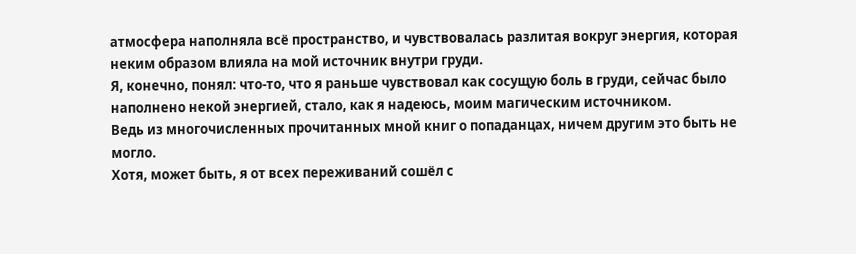атмосфера наполняла всё пространство, и чувствовалась разлитая вокруг энергия, которая неким образом влияла на мой источник внутри груди.
Я, конечно, понял: что-то, что я раньше чувствовал как сосущую боль в груди, сейчас было наполнено некой энергией, стало, как я надеюсь, моим магическим источником.
Ведь из многочисленных прочитанных мной книг о попаданцах, ничем другим это быть не могло.
Хотя, может быть, я от всех переживаний сошёл с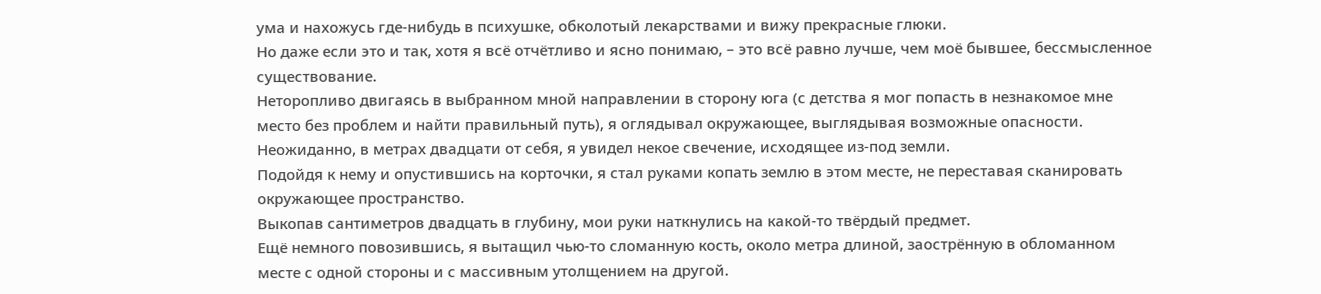ума и нахожусь где-нибудь в психушке, обколотый лекарствами и вижу прекрасные глюки.
Но даже если это и так, хотя я всё отчётливо и ясно понимаю, – это всё равно лучше, чем моё бывшее, бессмысленное существование.
Неторопливо двигаясь в выбранном мной направлении в сторону юга (с детства я мог попасть в незнакомое мне место без проблем и найти правильный путь), я оглядывал окружающее, выглядывая возможные опасности.
Неожиданно, в метрах двадцати от себя, я увидел некое свечение, исходящее из-под земли.
Подойдя к нему и опустившись на корточки, я стал руками копать землю в этом месте, не переставая сканировать окружающее пространство.
Выкопав сантиметров двадцать в глубину, мои руки наткнулись на какой-то твёрдый предмет.
Ещё немного повозившись, я вытащил чью-то сломанную кость, около метра длиной, заострённую в обломанном месте с одной стороны и с массивным утолщением на другой.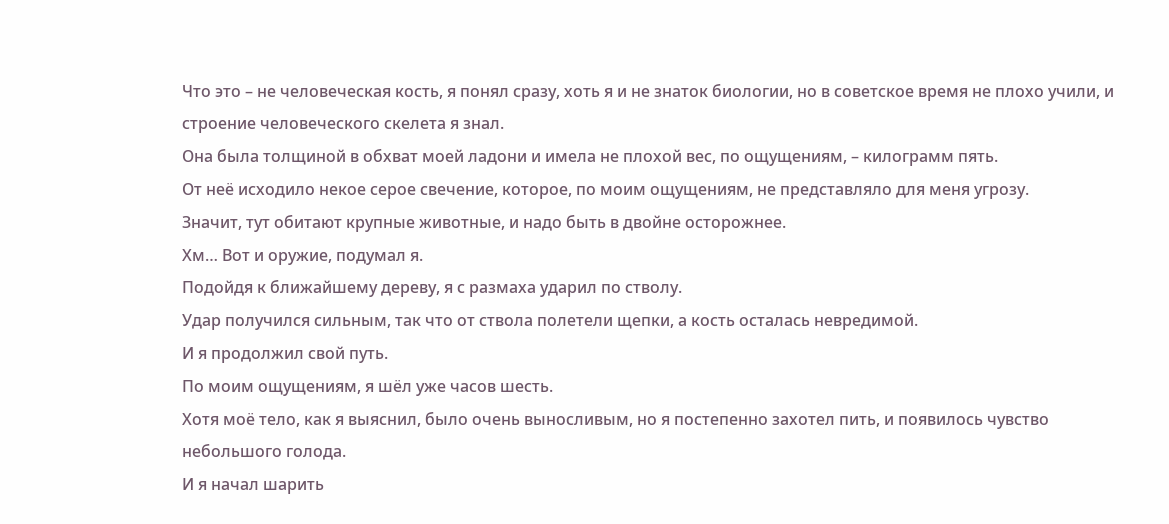Что это – не человеческая кость, я понял сразу, хоть я и не знаток биологии, но в советское время не плохо учили, и строение человеческого скелета я знал.
Она была толщиной в обхват моей ладони и имела не плохой вес, по ощущениям, – килограмм пять.
От неё исходило некое серое свечение, которое, по моим ощущениям, не представляло для меня угрозу.
Значит, тут обитают крупные животные, и надо быть в двойне осторожнее.
Хм… Вот и оружие, подумал я.
Подойдя к ближайшему дереву, я с размаха ударил по стволу.
Удар получился сильным, так что от ствола полетели щепки, а кость осталась невредимой.
И я продолжил свой путь.
По моим ощущениям, я шёл уже часов шесть.
Хотя моё тело, как я выяснил, было очень выносливым, но я постепенно захотел пить, и появилось чувство небольшого голода.
И я начал шарить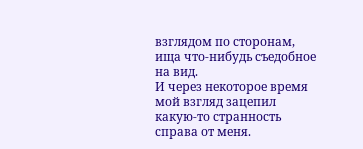взглядом по сторонам, ища что-нибудь съедобное на вид.
И через некоторое время мой взгляд зацепил какую-то странность справа от меня.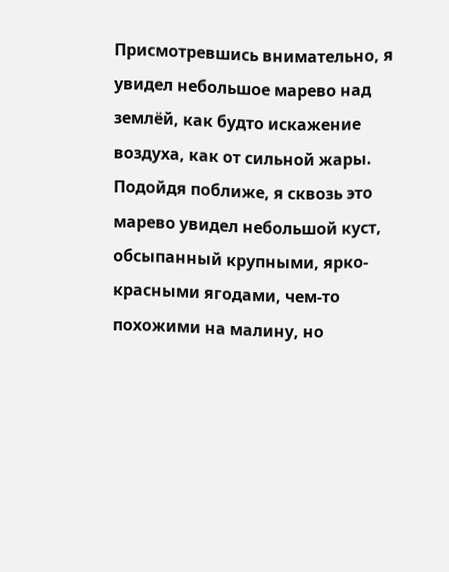Присмотревшись внимательно, я увидел небольшое марево над землёй, как будто искажение воздуха, как от сильной жары.
Подойдя поближе, я сквозь это марево увидел небольшой куст, обсыпанный крупными, ярко-красными ягодами, чем-то похожими на малину, но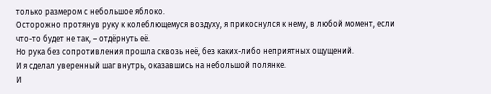только размером с небольшое яблоко.
Осторожно протянув руку к колеблющемуся воздуху, я прикоснулся к нему, в любой момент, если что-то будет не так, – отдёрнуть её.
Но рука без сопротивления прошла сквозь неё, без каких-либо неприятных ощущений.
И я сделал уверенный шаг внутрь, оказавшись на небольшой полянке.
И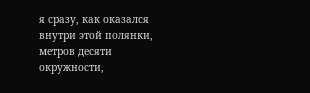я сразу, как оказался внутри этой полянки, метров десяти окружности,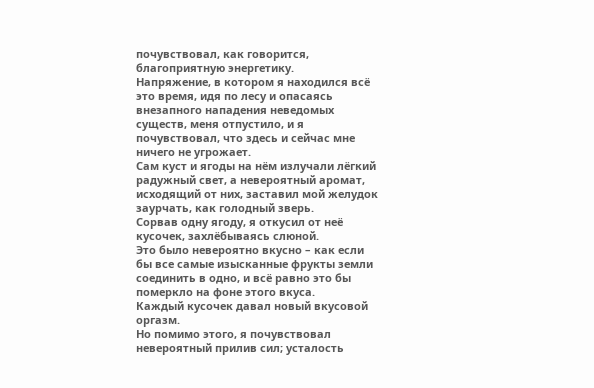почувствовал, как говорится, благоприятную энергетику.
Напряжение, в котором я находился всё это время, идя по лесу и опасаясь внезапного нападения неведомых существ, меня отпустило, и я почувствовал, что здесь и сейчас мне ничего не угрожает.
Сам куст и ягоды на нём излучали лёгкий радужный свет, а невероятный аромат, исходящий от них, заставил мой желудок заурчать, как голодный зверь.
Сорвав одну ягоду, я откусил от неё кусочек, захлёбываясь слюной.
Это было невероятно вкусно – как если бы все самые изысканные фрукты земли соединить в одно, и всё равно это бы померкло на фоне этого вкуса.
Каждый кусочек давал новый вкусовой оргазм.
Но помимо этого, я почувствовал невероятный прилив сил; усталость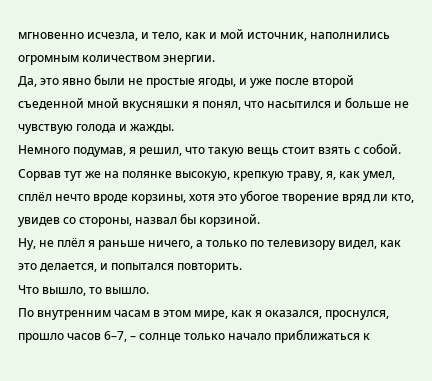мгновенно исчезла, и тело, как и мой источник, наполнились огромным количеством энергии.
Да, это явно были не простые ягоды, и уже после второй съеденной мной вкусняшки я понял, что насытился и больше не чувствую голода и жажды.
Немного подумав, я решил, что такую вещь стоит взять с собой.
Сорвав тут же на полянке высокую, крепкую траву, я, как умел, сплёл нечто вроде корзины, хотя это убогое творение вряд ли кто, увидев со стороны, назвал бы корзиной.
Ну, не плёл я раньше ничего, а только по телевизору видел, как это делается, и попытался повторить.
Что вышло, то вышло.
По внутренним часам в этом мире, как я оказался, проснулся, прошло часов 6–7, – солнце только начало приближаться к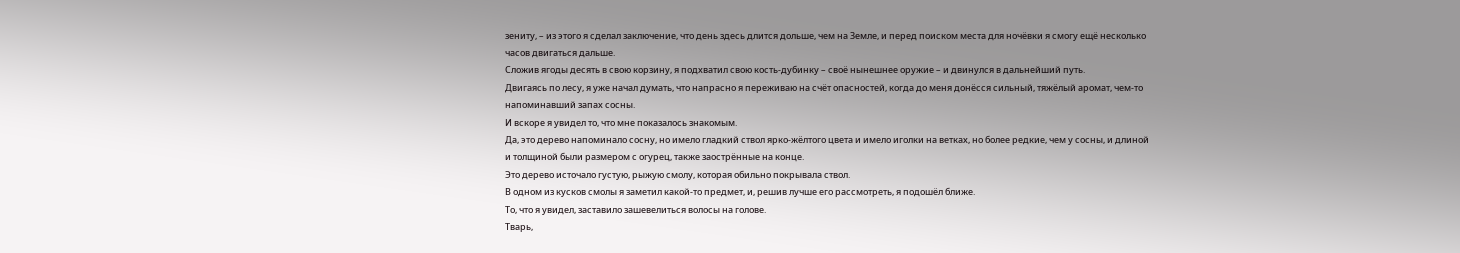зениту, – из этого я сделал заключение, что день здесь длится дольше, чем на Земле, и перед поиском места для ночёвки я смогу ещё несколько часов двигаться дальше.
Сложив ягоды десять в свою корзину, я подхватил свою кость-дубинку – своё нынешнее оружие – и двинулся в дальнейший путь.
Двигаясь по лесу, я уже начал думать, что напрасно я переживаю на счёт опасностей, когда до меня донёсся сильный, тяжёлый аромат, чем-то напоминавший запах сосны.
И вскоре я увидел то, что мне показалось знакомым.
Да, это дерево напоминало сосну, но имело гладкий ствол ярко-жёлтого цвета и имело иголки на ветках, но более редкие, чем у сосны, и длиной и толщиной были размером с огурец, также заострённые на конце.
Это дерево источало густую, рыжую смолу, которая обильно покрывала ствол.
В одном из кусков смолы я заметил какой-то предмет, и, решив лучше его рассмотреть, я подошёл ближе.
То, что я увидел, заставило зашевелиться волосы на голове.
Тварь,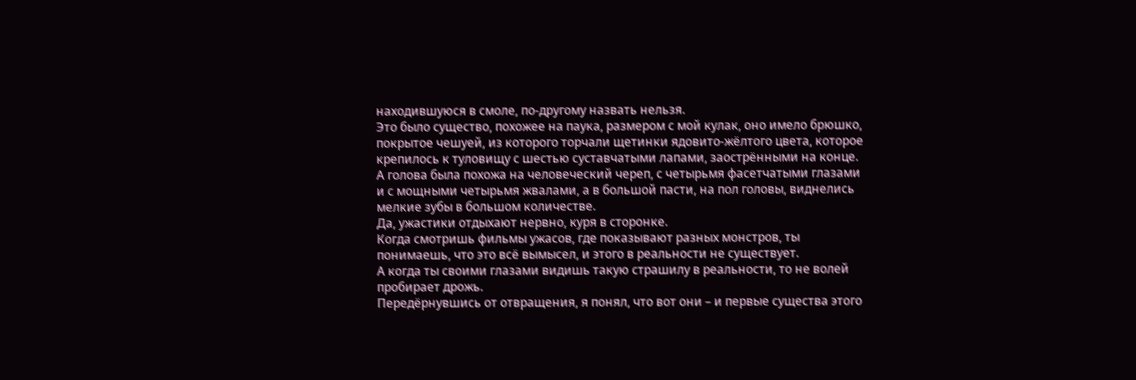находившуюся в смоле, по-другому назвать нельзя.
Это было существо, похожее на паука, размером с мой кулак, оно имело брюшко, покрытое чешуей, из которого торчали щетинки ядовито-жёлтого цвета, которое крепилось к туловищу с шестью суставчатыми лапами, заострёнными на конце.
А голова была похожа на человеческий череп, с четырьмя фасетчатыми глазами и с мощными четырьмя жвалами, а в большой пасти, на пол головы, виднелись мелкие зубы в большом количестве.
Да, ужастики отдыхают нервно, куря в сторонке.
Когда смотришь фильмы ужасов, где показывают разных монстров, ты понимаешь, что это всё вымысел, и этого в реальности не существует.
А когда ты своими глазами видишь такую страшилу в реальности, то не волей пробирает дрожь.
Передёрнувшись от отвращения, я понял, что вот они – и первые существа этого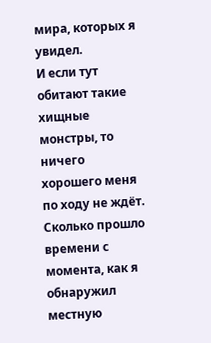мира, которых я увидел.
И если тут обитают такие хищные монстры, то ничего хорошего меня по ходу не ждёт.
Сколько прошло времени с момента, как я обнаружил местную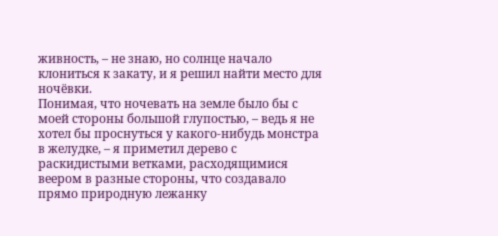живность, – не знаю, но солнце начало клониться к закату, и я решил найти место для ночёвки.
Понимая, что ночевать на земле было бы с моей стороны большой глупостью, – ведь я не хотел бы проснуться у какого-нибудь монстра в желудке, – я приметил дерево с раскидистыми ветками, расходящимися веером в разные стороны, что создавало прямо природную лежанку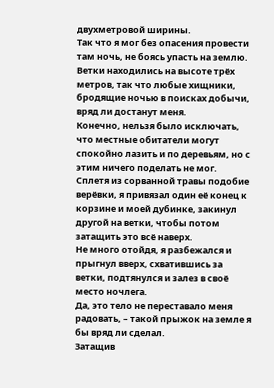двухметровой ширины.
Так что я мог без опасения провести там ночь, не боясь упасть на землю.
Ветки находились на высоте трёх метров, так что любые хищники, бродящие ночью в поисках добычи, вряд ли достанут меня.
Конечно, нельзя было исключать, что местные обитатели могут спокойно лазить и по деревьям, но с этим ничего поделать не мог.
Сплетя из сорванной травы подобие верёвки, я привязал один её конец к корзине и моей дубинке, закинул другой на ветки, чтобы потом затащить это всё наверх.
Не много отойдя, я разбежался и прыгнул вверх, схватившись за ветки, подтянулся и залез в своё место ночлега.
Да, это тело не переставало меня радовать, – такой прыжок на земле я бы вряд ли сделал.
Затащив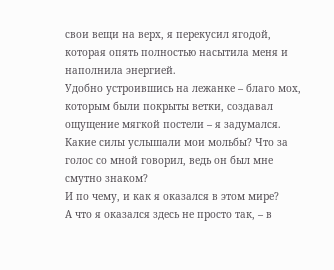свои вещи на верх, я перекусил ягодой, которая опять полностью насытила меня и наполнила энергией.
Удобно устроившись на лежанке – благо мох, которым были покрыты ветки, создавал ощущение мягкой постели – я задумался.
Какие силы услышали мои мольбы? Что за голос со мной говорил, ведь он был мне смутно знаком?
И по чему, и как я оказался в этом мире?
А что я оказался здесь не просто так, – в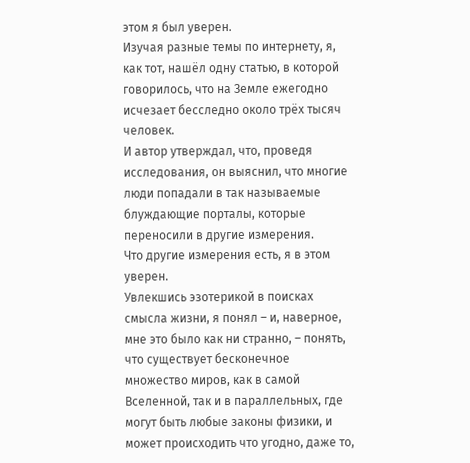этом я был уверен.
Изучая разные темы по интернету, я, как тот, нашёл одну статью, в которой говорилось, что на Земле ежегодно исчезает бесследно около трёх тысяч человек.
И автор утверждал, что, проведя исследования, он выяснил, что многие люди попадали в так называемые блуждающие порталы, которые переносили в другие измерения.
Что другие измерения есть, я в этом уверен.
Увлекшись эзотерикой в поисках смысла жизни, я понял – и, наверное, мне это было как ни странно, – понять, что существует бесконечное множество миров, как в самой Вселенной, так и в параллельных, где могут быть любые законы физики, и может происходить что угодно, даже то,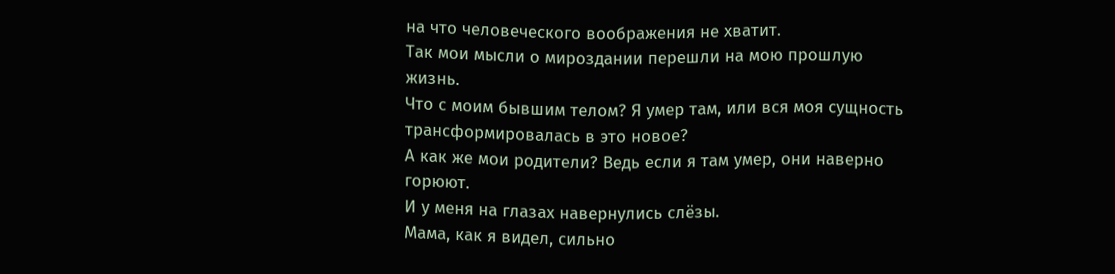на что человеческого воображения не хватит.
Так мои мысли о мироздании перешли на мою прошлую жизнь.
Что с моим бывшим телом? Я умер там, или вся моя сущность трансформировалась в это новое?
А как же мои родители? Ведь если я там умер, они наверно горюют.
И у меня на глазах навернулись слёзы.
Мама, как я видел, сильно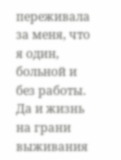переживала за меня, что я один, больной и без работы.
Да и жизнь на грани выживания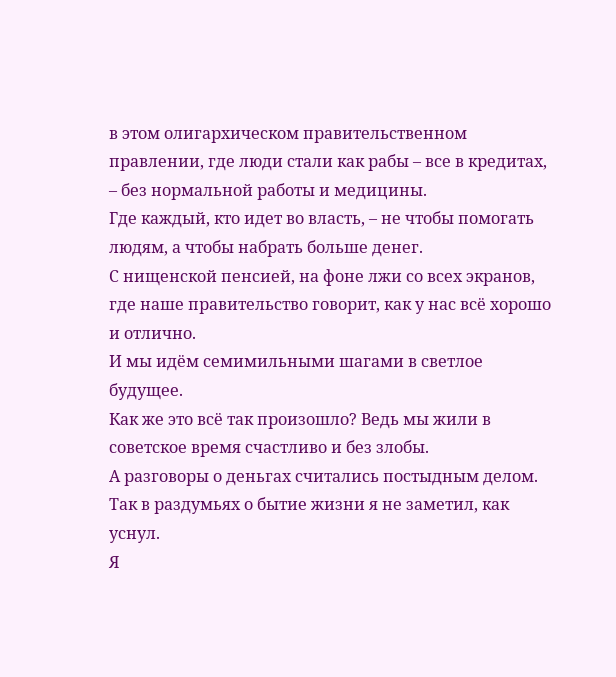в этом олигархическом правительственном правлении, где люди стали как рабы – все в кредитах, – без нормальной работы и медицины.
Где каждый, кто идет во власть, – не чтобы помогать людям, а чтобы набрать больше денег.
С нищенской пенсией, на фоне лжи со всех экранов, где наше правительство говорит, как у нас всё хорошо и отлично.
И мы идём семимильными шагами в светлое будущее.
Как же это всё так произошло? Ведь мы жили в советское время счастливо и без злобы.
А разговоры о деньгах считались постыдным делом.
Так в раздумьях о бытие жизни я не заметил, как уснул.
Я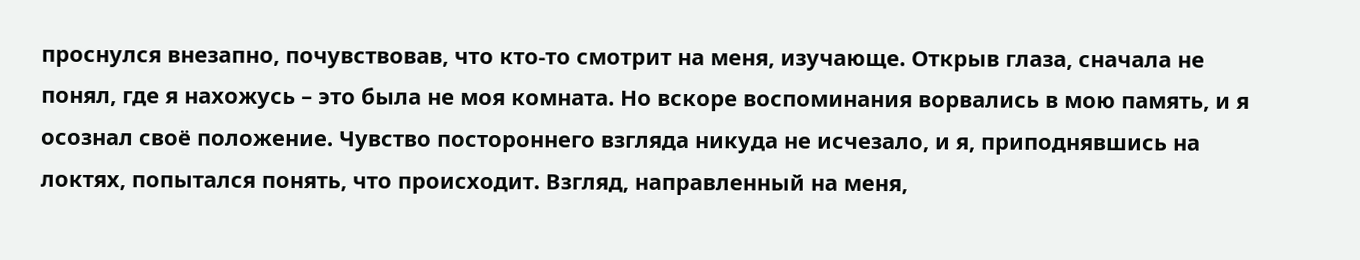проснулся внезапно, почувствовав, что кто-то смотрит на меня, изучающе. Открыв глаза, сначала не понял, где я нахожусь – это была не моя комната. Но вскоре воспоминания ворвались в мою память, и я осознал своё положение. Чувство постороннего взгляда никуда не исчезало, и я, приподнявшись на локтях, попытался понять, что происходит. Взгляд, направленный на меня,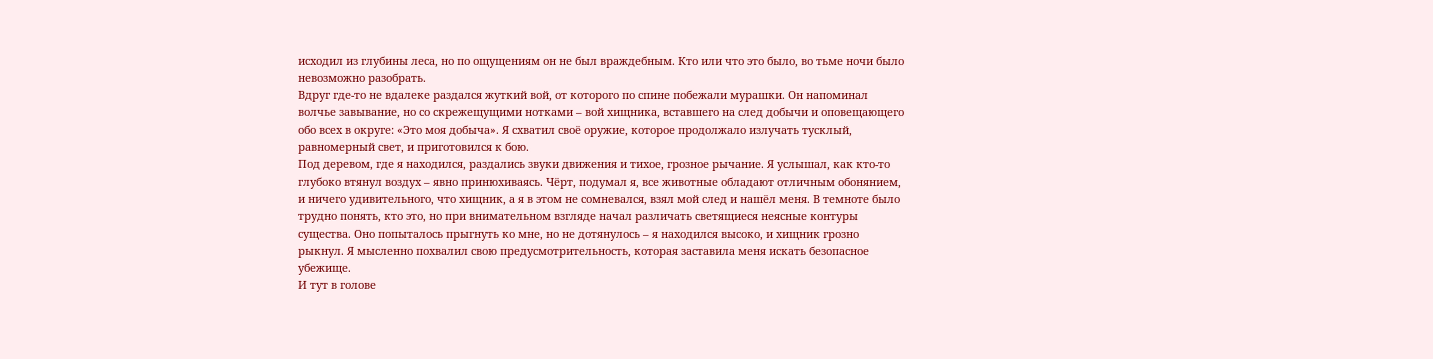исходил из глубины леса, но по ощущениям он не был враждебным. Кто или что это было, во тьме ночи было невозможно разобрать.
Вдруг где-то не вдалеке раздался жуткий вой, от которого по спине побежали мурашки. Он напоминал волчье завывание, но со скрежещущими нотками – вой хищника, вставшего на след добычи и оповещающего обо всех в округе: «Это моя добыча». Я схватил своё оружие, которое продолжало излучать тусклый, равномерный свет, и приготовился к бою.
Под деревом, где я находился, раздались звуки движения и тихое, грозное рычание. Я услышал, как кто-то глубоко втянул воздух – явно принюхиваясь. Чёрт, подумал я, все животные обладают отличным обонянием, и ничего удивительного, что хищник, а я в этом не сомневался, взял мой след и нашёл меня. В темноте было трудно понять, кто это, но при внимательном взгляде начал различать светящиеся неясные контуры существа. Оно попыталось прыгнуть ко мне, но не дотянулось – я находился высоко, и хищник грозно рыкнул. Я мысленно похвалил свою предусмотрительность, которая заставила меня искать безопасное убежище.
И тут в голове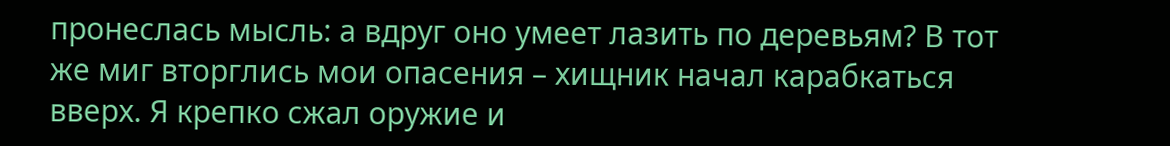пронеслась мысль: а вдруг оно умеет лазить по деревьям? В тот же миг вторглись мои опасения – хищник начал карабкаться вверх. Я крепко сжал оружие и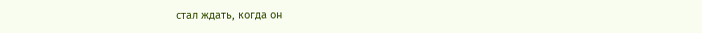стал ждать, когда он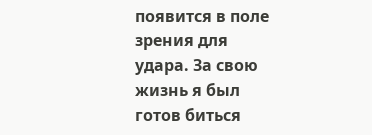появится в поле зрения для удара. За свою жизнь я был готов биться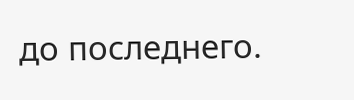до последнего.